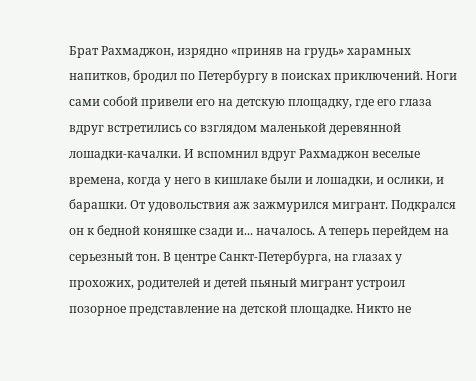Брат Рахмаджон, изрядно «приняв на грудь» харамных напитков, бродил по Петербургу в поисках приключений. Ноги сами собой привели его на детскую площадку, где его глаза вдруг встретились со взглядом маленькой деревянной лошадки-качалки. И вспомнил вдруг Рахмаджон веселые времена, когда у него в кишлаке были и лошадки, и ослики, и барашки. От удовольствия аж зажмурился мигрант. Подкрался он к бедной коняшке сзади и... началось. А теперь перейдем на серьезный тон. В центре Санкт-Петербурга, на глазах у прохожих, родителей и детей пьяный мигрант устроил позорное представление на детской площадке. Никто не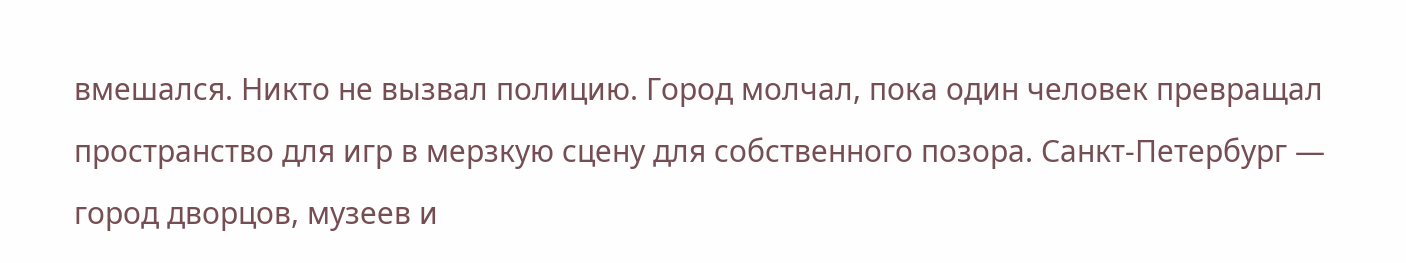вмешался. Никто не вызвал полицию. Город молчал, пока один человек превращал пространство для игр в мерзкую сцену для собственного позора. Санкт-Петербург — город дворцов, музеев и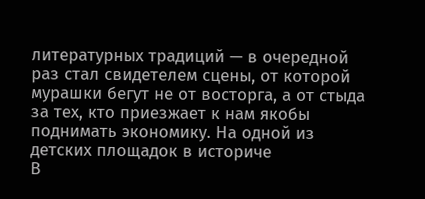литературных традиций — в очередной раз стал свидетелем сцены, от которой мурашки бегут не от восторга, а от стыда за тех, кто приезжает к нам якобы поднимать экономику. На одной из детских площадок в историче
В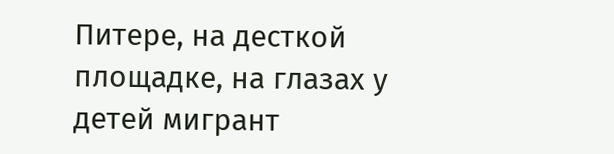Питере, на десткой площадке, на глазах у детей мигрант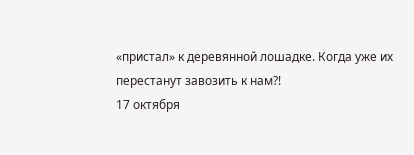«пристал» к деревянной лошадке. Когда уже их перестанут завозить к нам?!
17 октября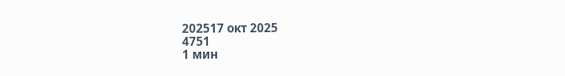202517 окт 2025
4751
1 мин